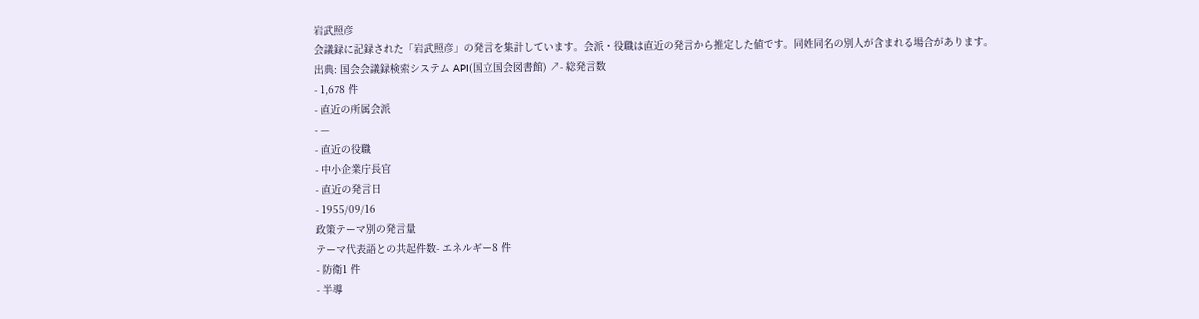岩武照彦
会議録に記録された「岩武照彦」の発言を集計しています。会派・役職は直近の発言から推定した値です。同姓同名の別人が含まれる場合があります。
出典: 国会会議録検索システム API(国立国会図書館) ↗- 総発言数
- 1,678 件
- 直近の所属会派
- —
- 直近の役職
- 中小企業庁長官
- 直近の発言日
- 1955/09/16
政策テーマ別の発言量
テーマ代表語との共起件数- エネルギー8 件
- 防衛1 件
- 半導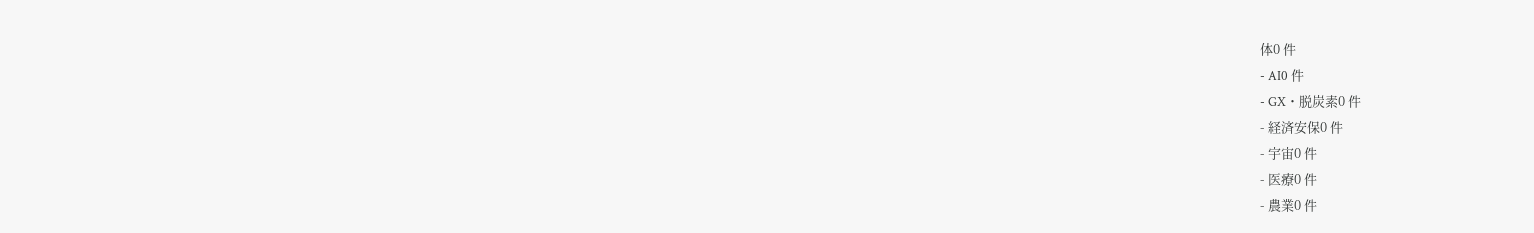体0 件
- AI0 件
- GX・脱炭素0 件
- 経済安保0 件
- 宇宙0 件
- 医療0 件
- 農業0 件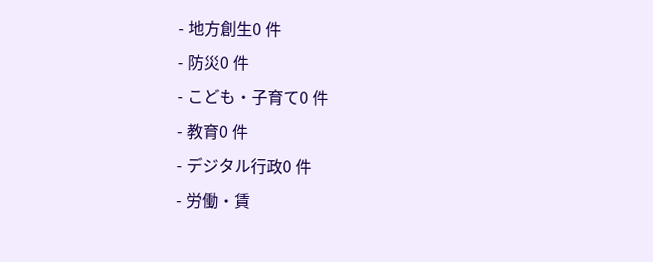- 地方創生0 件
- 防災0 件
- こども・子育て0 件
- 教育0 件
- デジタル行政0 件
- 労働・賃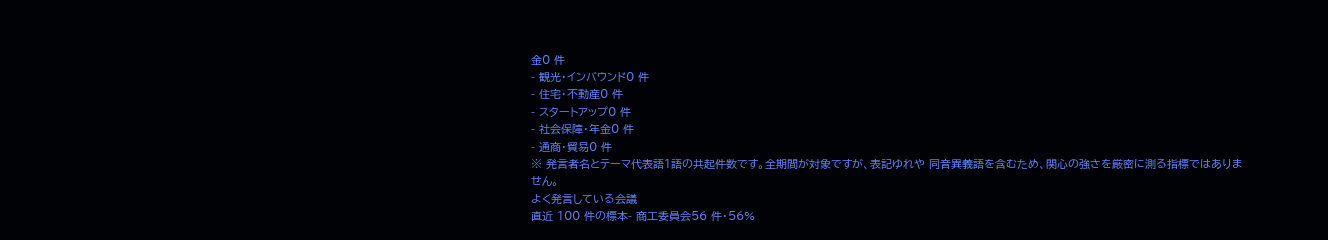金0 件
- 観光・インバウンド0 件
- 住宅・不動産0 件
- スタートアップ0 件
- 社会保障・年金0 件
- 通商・貿易0 件
※ 発言者名とテーマ代表語1語の共起件数です。全期間が対象ですが、表記ゆれや 同音異義語を含むため、関心の強さを厳密に測る指標ではありません。
よく発言している会議
直近 100 件の標本- 商工委員会56 件・56%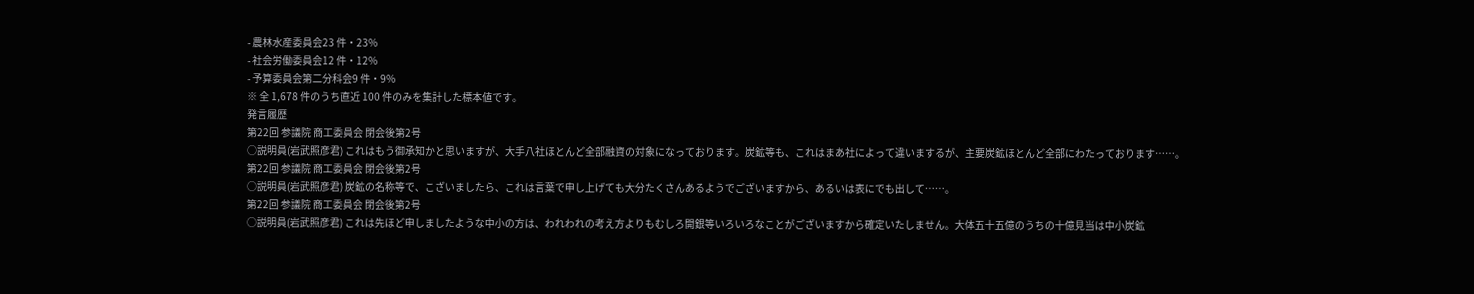- 農林水産委員会23 件・23%
- 社会労働委員会12 件・12%
- 予算委員会第二分科会9 件・9%
※ 全 1,678 件のうち直近 100 件のみを集計した標本値です。
発言履歴
第22回 参議院 商工委員会 閉会後第2号
○説明員(岩武照彦君) これはもう御承知かと思いますが、大手八社ほとんど全部融資の対象になっております。炭鉱等も、これはまあ社によって違いまするが、主要炭鉱ほとんど全部にわたっております……。
第22回 参議院 商工委員会 閉会後第2号
○説明員(岩武照彦君) 炭鉱の名称等で、こざいましたら、これは言葉で申し上げても大分たくさんあるようでございますから、あるいは表にでも出して……。
第22回 参議院 商工委員会 閉会後第2号
○説明員(岩武照彦君) これは先ほど申しましたような中小の方は、われわれの考え方よりもむしろ開銀等いろいろなことがございますから確定いたしません。大体五十五億のうちの十億見当は中小炭鉱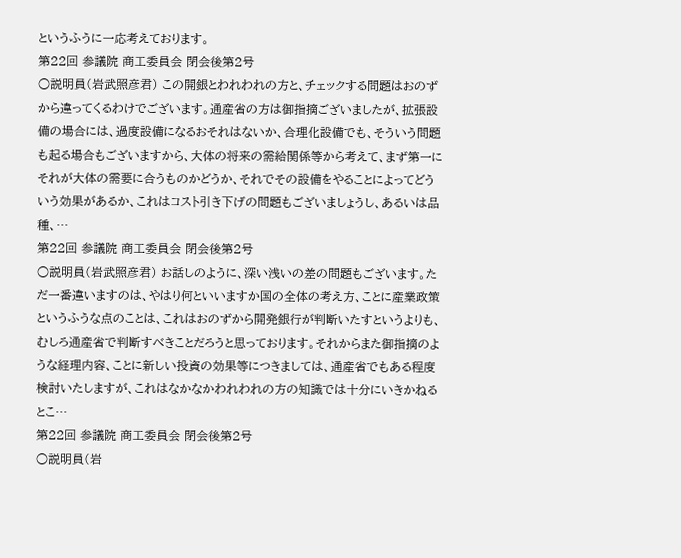というふうに一応考えております。
第22回 参議院 商工委員会 閉会後第2号
○説明員(岩武照彦君) この開銀とわれわれの方と、チェックする問題はおのずから違ってくるわけでございます。通産省の方は御指摘ございましたが、拡張設備の場合には、過度設備になるおそれはないか、合理化設備でも、そういう問題も起る場合もございますから、大体の将来の需給関係等から考えて、まず第一にそれが大体の需要に合うものかどうか、それでその設備をやることによってどういう効果があるか、これはコスト引き下げの問題もございましょうし、あるいは品種、…
第22回 参議院 商工委員会 閉会後第2号
○説明員(岩武照彦君) お話しのように、深い浅いの差の問題もございます。ただ一番違いますのは、やはり何といいますか国の全体の考え方、ことに産業政策というふうな点のことは、これはおのずから開発銀行が判断いたすというよりも、むしろ通産省で判断すべきことだろうと思っております。それからまた御指摘のような経理内容、ことに新しい投資の効果等につきましては、通産省でもある程度検討いたしますが、これはなかなかわれわれの方の知識では十分にいきかねるとこ…
第22回 参議院 商工委員会 閉会後第2号
○説明員(岩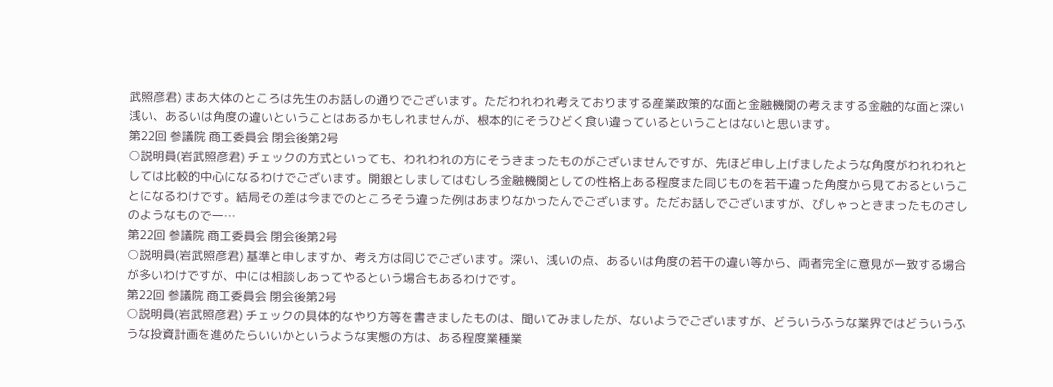武照彦君) まあ大体のところは先生のお話しの通りでございます。ただわれわれ考えておりまする産業政策的な面と金融機関の考えまする金融的な面と深い浅い、あるいは角度の違いということはあるかもしれませんが、根本的にそうひどく食い違っているということはないと思います。
第22回 参議院 商工委員会 閉会後第2号
○説明員(岩武照彦君) チェックの方式といっても、われわれの方にそうきまったものがございませんですが、先ほど申し上げましたような角度がわれわれとしては比較的中心になるわけでございます。開銀としましてはむしろ金融機関としての性格上ある程度また同じものを若干違った角度から見ておるということになるわけです。結局その差は今までのところそう違った例はあまりなかったんでございます。ただお話しでございますが、ぴしゃっときまったものさしのようなもので一…
第22回 参議院 商工委員会 閉会後第2号
○説明員(岩武照彦君) 基準と申しますか、考え方は同じでございます。深い、浅いの点、あるいは角度の若干の違い等から、両者完全に意見が一致する場合が多いわけですが、中には相談しあってやるという場合もあるわけです。
第22回 参議院 商工委員会 閉会後第2号
○説明員(岩武照彦君) チェックの具体的なやり方等を書きましたものは、聞いてみましたが、ないようでございますが、どういうふうな業界ではどういうふうな投資計画を進めたらいいかというような実態の方は、ある程度業種業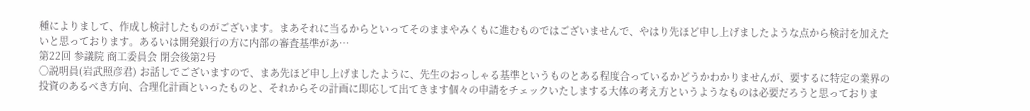種によりまして、作成し検討したものがございます。まあそれに当るからといってそのままやみくもに進むものではございませんで、やはり先ほど申し上げましたような点から検討を加えたいと思っております。あるいは開発銀行の方に内部の審査基準があ…
第22回 参議院 商工委員会 閉会後第2号
○説明員(岩武照彦君) お話しでございますので、まあ先ほど申し上げましたように、先生のおっしゃる基準というものとある程度合っているかどうかわかりませんが、要するに特定の業界の投資のあるべき方向、合理化計画といったものと、それからその計画に即応して出てきます個々の申請をチェックいたしまする大体の考え方というようなものは必要だろうと思っておりま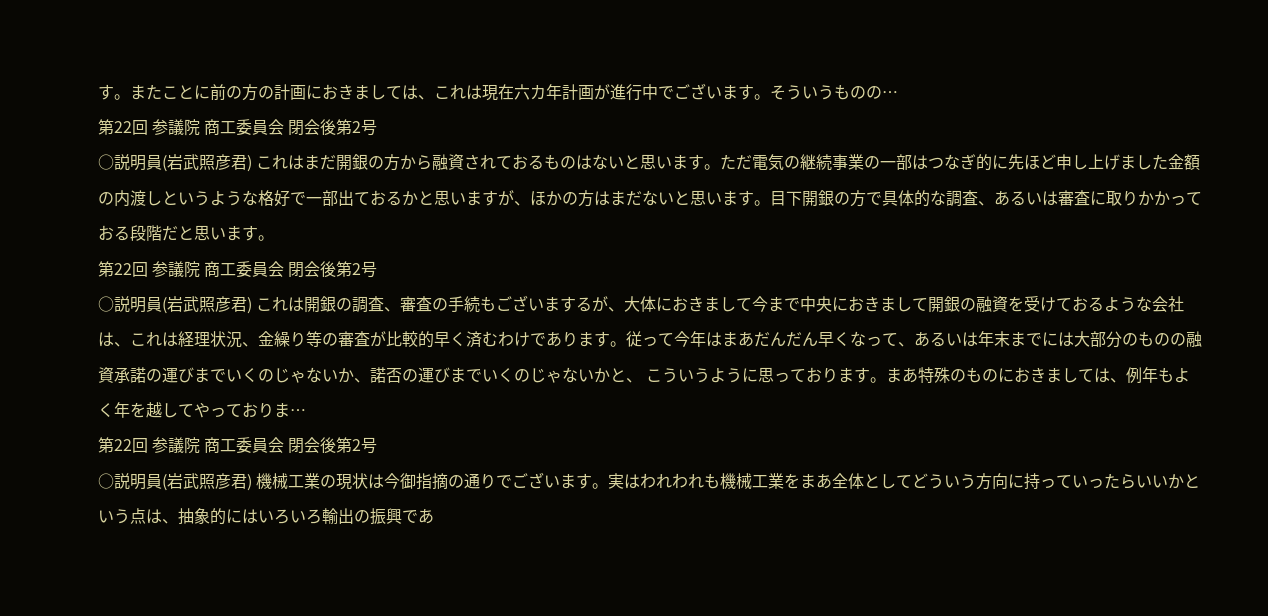す。またことに前の方の計画におきましては、これは現在六カ年計画が進行中でございます。そういうものの…
第22回 参議院 商工委員会 閉会後第2号
○説明員(岩武照彦君) これはまだ開銀の方から融資されておるものはないと思います。ただ電気の継続事業の一部はつなぎ的に先ほど申し上げました金額の内渡しというような格好で一部出ておるかと思いますが、ほかの方はまだないと思います。目下開銀の方で具体的な調査、あるいは審査に取りかかっておる段階だと思います。
第22回 参議院 商工委員会 閉会後第2号
○説明員(岩武照彦君) これは開銀の調査、審査の手続もございまするが、大体におきまして今まで中央におきまして開銀の融資を受けておるような会社は、これは経理状況、金繰り等の審査が比較的早く済むわけであります。従って今年はまあだんだん早くなって、あるいは年末までには大部分のものの融資承諾の運びまでいくのじゃないか、諾否の運びまでいくのじゃないかと、 こういうように思っております。まあ特殊のものにおきましては、例年もよく年を越してやっておりま…
第22回 参議院 商工委員会 閉会後第2号
○説明員(岩武照彦君) 機械工業の現状は今御指摘の通りでございます。実はわれわれも機械工業をまあ全体としてどういう方向に持っていったらいいかという点は、抽象的にはいろいろ輸出の振興であ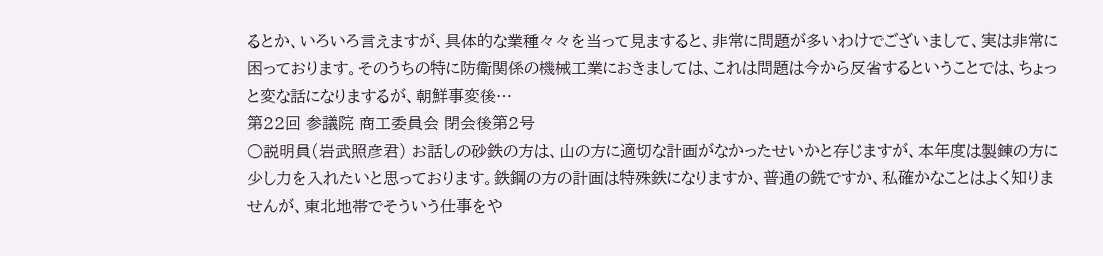るとか、いろいろ言えますが、具体的な業種々々を当って見ますると、非常に問題が多いわけでございまして、実は非常に困っております。そのうちの特に防衛関係の機械工業におきましては、これは問題は今から反省するということでは、ちょっと変な話になりまするが、朝鮮事変後…
第22回 参議院 商工委員会 閉会後第2号
○説明員(岩武照彦君) お話しの砂鉄の方は、山の方に適切な計画がなかったせいかと存じますが、本年度は製錬の方に少し力を入れたいと思っております。鉄鋼の方の計画は特殊鉄になりますか、普通の銑ですか、私確かなことはよく知りませんが、東北地帯でそういう仕事をや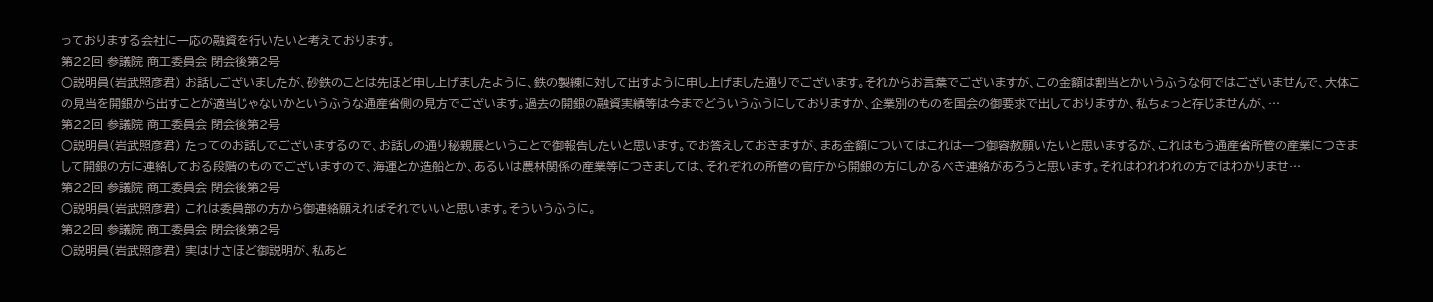っておりまする会社に一応の融資を行いたいと考えております。
第22回 参議院 商工委員会 閉会後第2号
○説明員(岩武照彦君) お話しございましたが、砂鉄のことは先ほど申し上げましたように、鉄の製練に対して出すように申し上げました通りでございます。それからお言葉でございますが、この金額は割当とかいうふうな何ではございませんで、大体この見当を開銀から出すことが適当じゃないかというふうな通産省側の見方でございます。過去の開銀の融資実績等は今までどういうふうにしておりますか、企業別のものを国会の御要求で出しておりますか、私ちょっと存じませんが、…
第22回 参議院 商工委員会 閉会後第2号
○説明員(岩武照彦君) たってのお話しでございまするので、お話しの通り秘親展ということで御報告したいと思います。でお答えしておきますが、まあ金額についてはこれは一つ御容赦願いたいと思いまするが、これはもう通産省所管の産業につきまして開銀の方に連絡しておる段階のものでございますので、海運とか造船とか、あるいは農林関係の産業等につきましては、それぞれの所管の官庁から開銀の方にしかるべき連絡があろうと思います。それはわれわれの方ではわかりませ…
第22回 参議院 商工委員会 閉会後第2号
○説明員(岩武照彦君) これは委員部の方から御連絡願えればそれでいいと思います。そういうふうに。
第22回 参議院 商工委員会 閉会後第2号
○説明員(岩武照彦君) 実はけさほど御説明が、私あと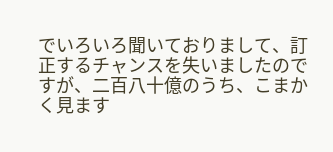でいろいろ聞いておりまして、訂正するチャンスを失いましたのですが、二百八十億のうち、こまかく見ます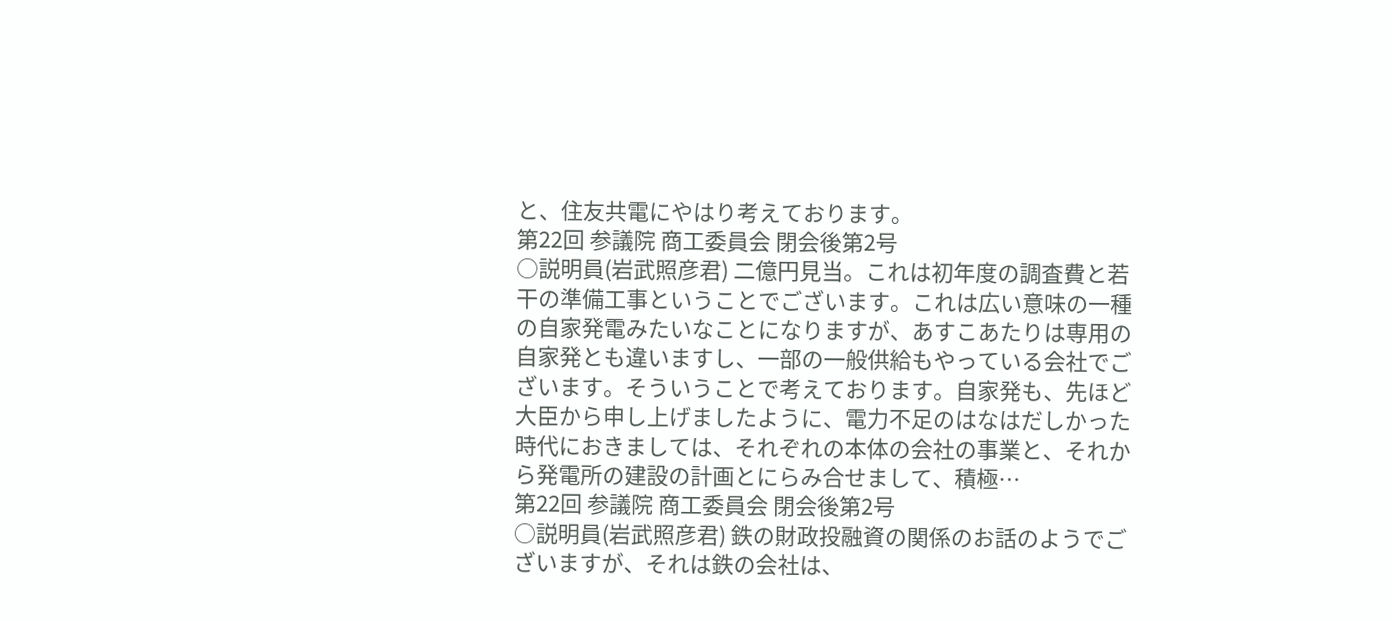と、住友共電にやはり考えております。
第22回 参議院 商工委員会 閉会後第2号
○説明員(岩武照彦君) 二億円見当。これは初年度の調査費と若干の準備工事ということでございます。これは広い意味の一種の自家発電みたいなことになりますが、あすこあたりは専用の自家発とも違いますし、一部の一般供給もやっている会社でございます。そういうことで考えております。自家発も、先ほど大臣から申し上げましたように、電力不足のはなはだしかった時代におきましては、それぞれの本体の会社の事業と、それから発電所の建設の計画とにらみ合せまして、積極…
第22回 参議院 商工委員会 閉会後第2号
○説明員(岩武照彦君) 鉄の財政投融資の関係のお話のようでございますが、それは鉄の会社は、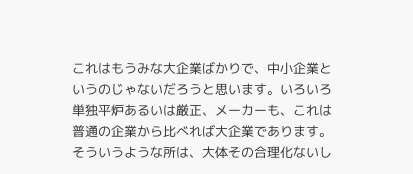これはもうみな大企業ばかりで、中小企業というのじゃないだろうと思います。いろいろ単独平炉あるいは厳正、メーカーも、これは普通の企業から比べれば大企業であります。そういうような所は、大体その合理化ないし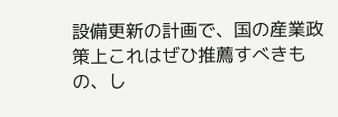設備更新の計画で、国の産業政策上これはぜひ推薦すべきもの、し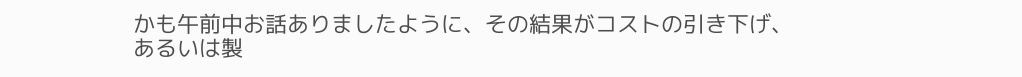かも午前中お話ありましたように、その結果がコストの引き下げ、あるいは製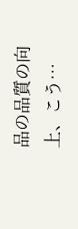品の品質の向上、こう…